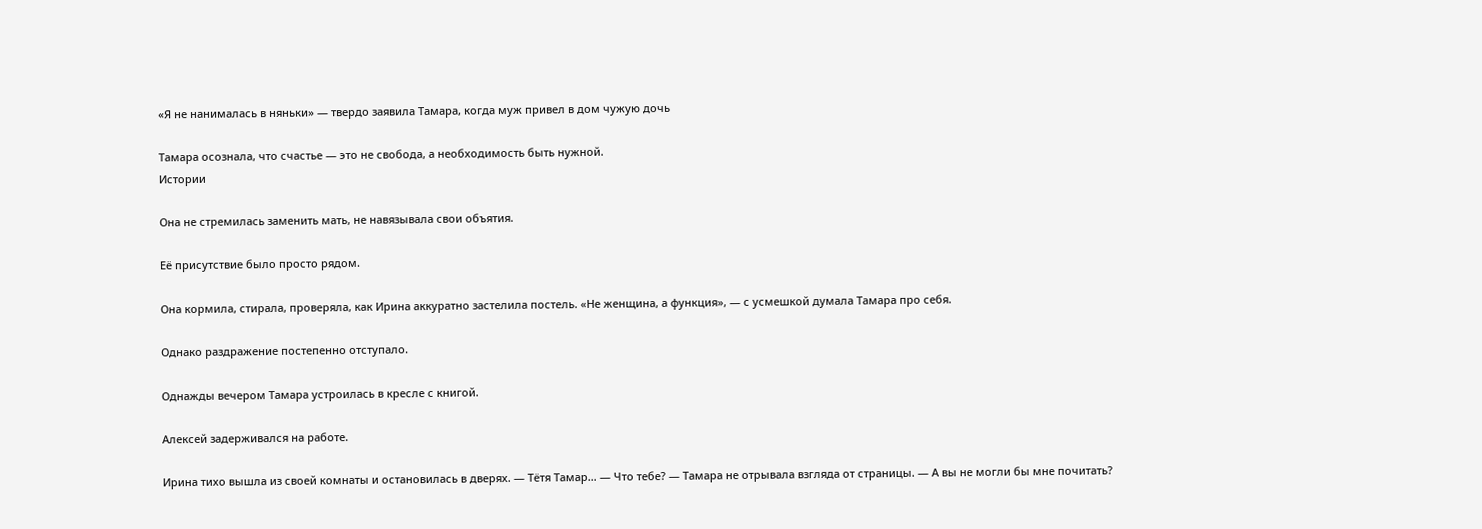«Я не нанималась в няньки» — твердо заявила Тамара, когда муж привел в дом чужую дочь

Тамара осознала, что счастье — это не свобода, а необходимость быть нужной.
Истории

Она не стремилась заменить мать, не навязывала свои объятия.

Её присутствие было просто рядом.

Она кормила, стирала, проверяла, как Ирина аккуратно застелила постель. «Не женщина, а функция», — с усмешкой думала Тамара про себя.

Однако раздражение постепенно отступало.

Однажды вечером Тамара устроилась в кресле с книгой.

Алексей задерживался на работе.

Ирина тихо вышла из своей комнаты и остановилась в дверях. — Тётя Тамар… — Что тебе? — Тамара не отрывала взгляда от страницы. — А вы не могли бы мне почитать?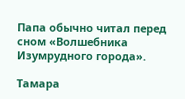Папа обычно читал перед сном «Волшебника Изумрудного города».

Тамара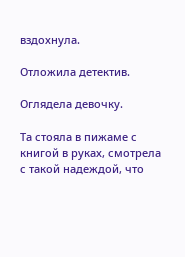вздохнула.

Отложила детектив.

Оглядела девочку.

Та стояла в пижаме с книгой в руках, смотрела с такой надеждой, что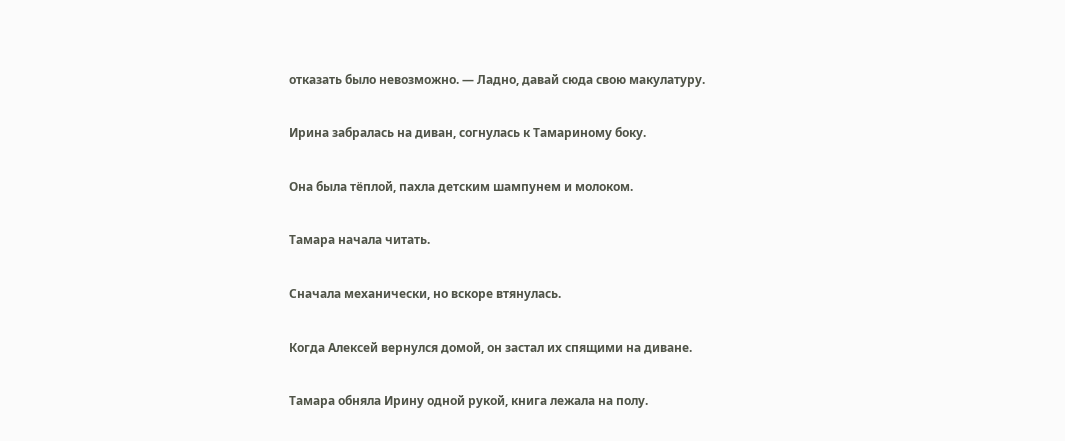отказать было невозможно. — Ладно, давай сюда свою макулатуру.

Ирина забралась на диван, согнулась к Тамариному боку.

Она была тёплой, пахла детским шампунем и молоком.

Тамара начала читать.

Сначала механически, но вскоре втянулась.

Когда Алексей вернулся домой, он застал их спящими на диване.

Тамара обняла Ирину одной рукой, книга лежала на полу.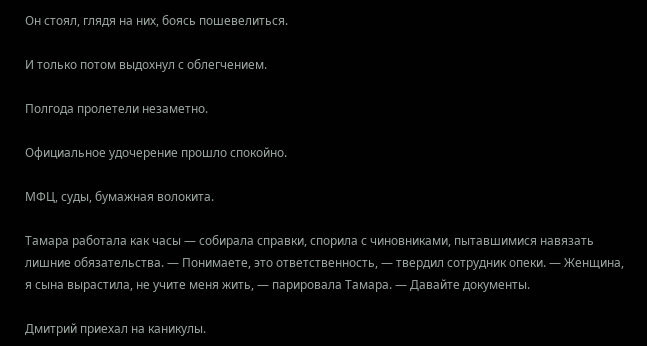Он стоял, глядя на них, боясь пошевелиться.

И только потом выдохнул с облегчением.

Полгода пролетели незаметно.

Официальное удочерение прошло спокойно.

МФЦ, суды, бумажная волокита.

Тамара работала как часы — собирала справки, спорила с чиновниками, пытавшимися навязать лишние обязательства. — Понимаете, это ответственность, — твердил сотрудник опеки. — Женщина, я сына вырастила, не учите меня жить, — парировала Тамара. — Давайте документы.

Дмитрий приехал на каникулы.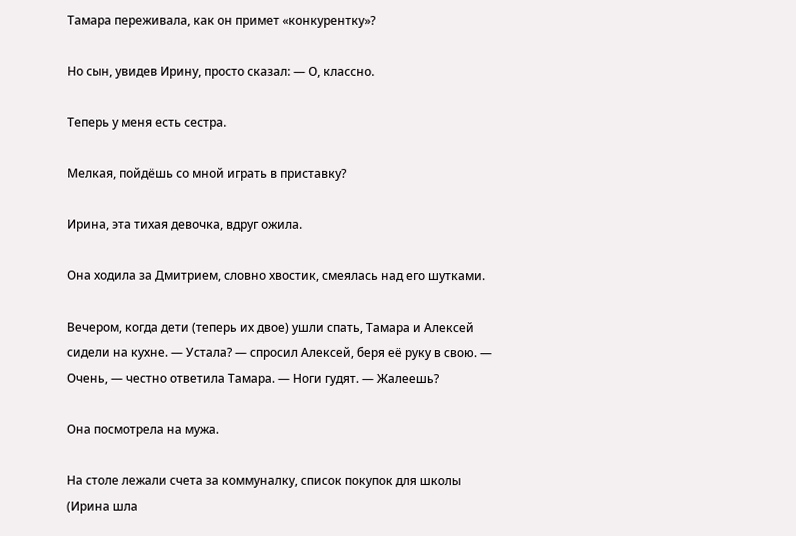Тамара переживала, как он примет «конкурентку»?

Но сын, увидев Ирину, просто сказал: — О, классно.

Теперь у меня есть сестра.

Мелкая, пойдёшь со мной играть в приставку?

Ирина, эта тихая девочка, вдруг ожила.

Она ходила за Дмитрием, словно хвостик, смеялась над его шутками.

Вечером, когда дети (теперь их двое) ушли спать, Тамара и Алексей сидели на кухне. — Устала? — спросил Алексей, беря её руку в свою. — Очень, — честно ответила Тамара. — Ноги гудят. — Жалеешь?

Она посмотрела на мужа.

На столе лежали счета за коммуналку, список покупок для школы (Ирина шла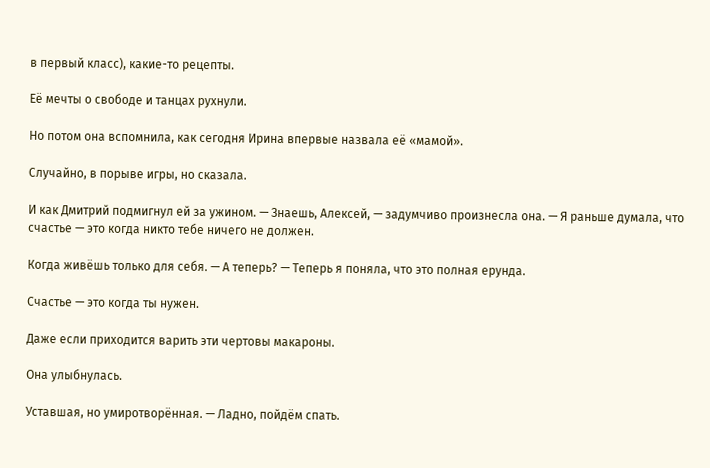в первый класс), какие-то рецепты.

Её мечты о свободе и танцах рухнули.

Но потом она вспомнила, как сегодня Ирина впервые назвала её «мамой».

Случайно, в порыве игры, но сказала.

И как Дмитрий подмигнул ей за ужином. — Знаешь, Алексей, — задумчиво произнесла она. — Я раньше думала, что счастье — это когда никто тебе ничего не должен.

Когда живёшь только для себя. — А теперь? — Теперь я поняла, что это полная ерунда.

Счастье — это когда ты нужен.

Даже если приходится варить эти чертовы макароны.

Она улыбнулась.

Уставшая, но умиротворённая. — Ладно, пойдём спать.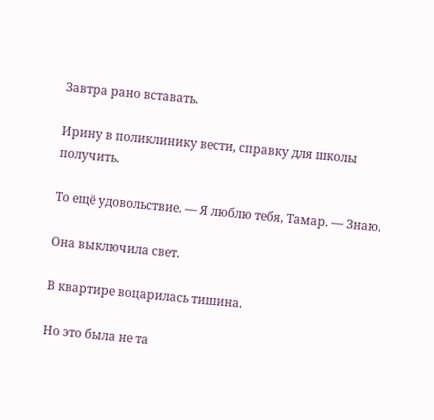Завтра рано вставать.

Ирину в поликлинику вести, справку для школы получить.

То ещё удовольствие. — Я люблю тебя, Тамар. — Знаю.

Она выключила свет.

В квартире воцарилась тишина.

Но это была не та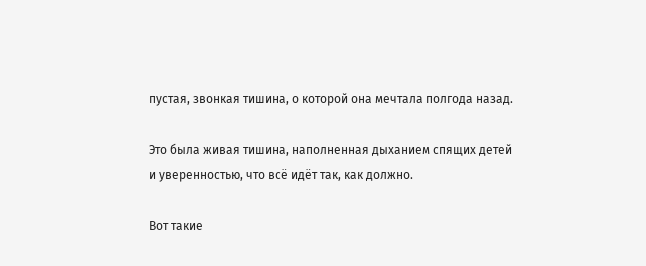пустая, звонкая тишина, о которой она мечтала полгода назад.

Это была живая тишина, наполненная дыханием спящих детей и уверенностью, что всё идёт так, как должно.

Вот такие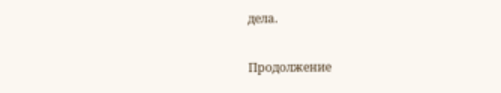дела.

Продолжение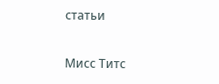статьи

Мисс Титс